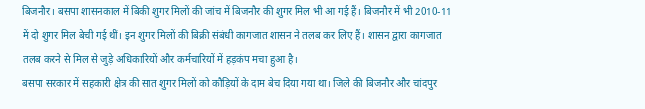बिजनौर। बसपा शासनकाल में बिकी शुगर मिलों की जांच में बिजनौर की शुगर मिल भी आ गई हैं। बिजनौर में भी 2010-11 में दो शुगर मिल बेची गई थीं। इन शुगर मिलों की बिक्री संबंधी कागजात शासन ने तलब कर लिए हैं। शासन द्वारा कागजात तलब करने से मिल से जुड़े अधिकारियों और कर्मचारियों में हड़कंप मचा हुआ है।
बसपा सरकार में सहकारी क्षेत्र की सात शुगर मिलों को कौड़ियों के दाम बेच दिया गया था। जिले की बिजनौर और चांदपुर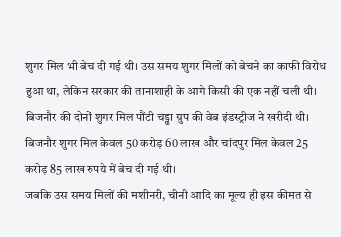शुगर मिल भी बेच दी गई थी। उस समय शुगर मिलों को बेचने का काफी विरोध हुआ था, लेकिन सरकार की तानाशाही के आगे किसी की एक नहीं चली थी। बिजनौर की दोनों शुगर मिल पौंटी चड्ढा ग्रुप की वेब इंडस्ट्रीज ने खरीदी थी। बिजनौर शुगर मिल केवल 50 करोड़ 60 लाख और चांदपुर मिल केवल 25 करोड़ 85 लाख रुपये में बेच दी गई थी।
जबकि उस समय मिलों की मशीनरी, चीनी आदि का मूल्य ही इस कीमत से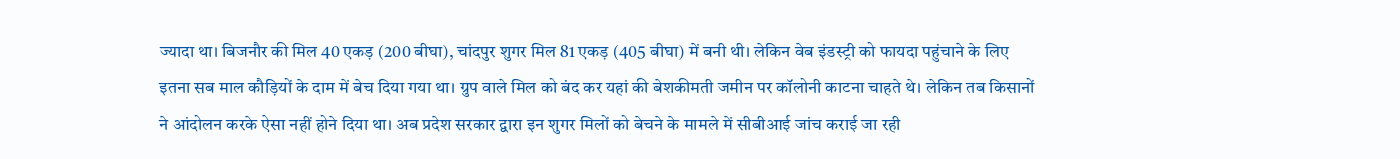ज्यादा था। बिजनौर की मिल 40 एकड़ (200 बीघा), चांदपुर शुगर मिल 81 एकड़ (405 बीघा) में बनी थी। लेकिन वेब इंडस्ट्री को फायदा पहुंचाने के लिए इतना सब माल कौड़ियों के दाम में बेच दिया गया था। ग्रुप वाले मिल को बंद कर यहां की बेशकीमती जमीन पर कॉलोनी काटना चाहते थे। लेकिन तब किसानों ने आंदोलन करके ऐसा नहीं होने दिया था। अब प्रदेश सरकार द्वारा इन शुगर मिलों को बेचने के मामले में सीबीआई जांच कराई जा रही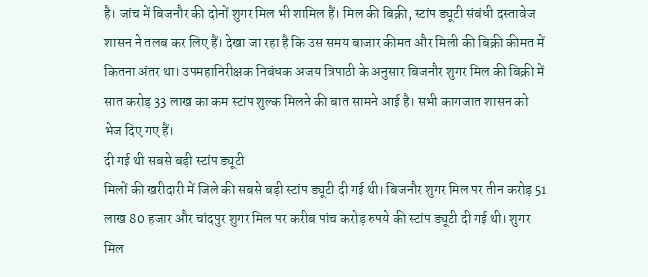है। जांच में बिजनौर की दोनों शुगर मिल भी शामिल हैं। मिल की बिक्री, स्टांप ड्यूटी संबंधी दस्तावेज शासन ने तलब कर लिए हैं। देखा जा रहा है कि उस समय बाजार कीमत और मिली की बिक्री कीमत में कितना अंतर था। उपमहानिरीक्षक निबंधक अजय त्रिपाठी के अनुसार बिजनौर शुगर मिल की बिक्री में सात करोड़ 33 लाख का कम स्टांप शुल्क मिलने की बात सामने आई है। सभी कागजात शासन को भेज दिए गए हैं।
दी गई थी सबसे बड़ी स्टांप ड्यूटी
मिलों की खरीदारी में जिले की सबसे बड़ी स्टांप ड्यूटी दी गई थी। बिजनौर शुगर मिल पर तीन करोड़ 51 लाख 80 हजार और चांदपुर शुगर मिल पर करीब पांच करोड़ रुपये की स्टांप ड्यूटी दी गई थी। शुगर मिल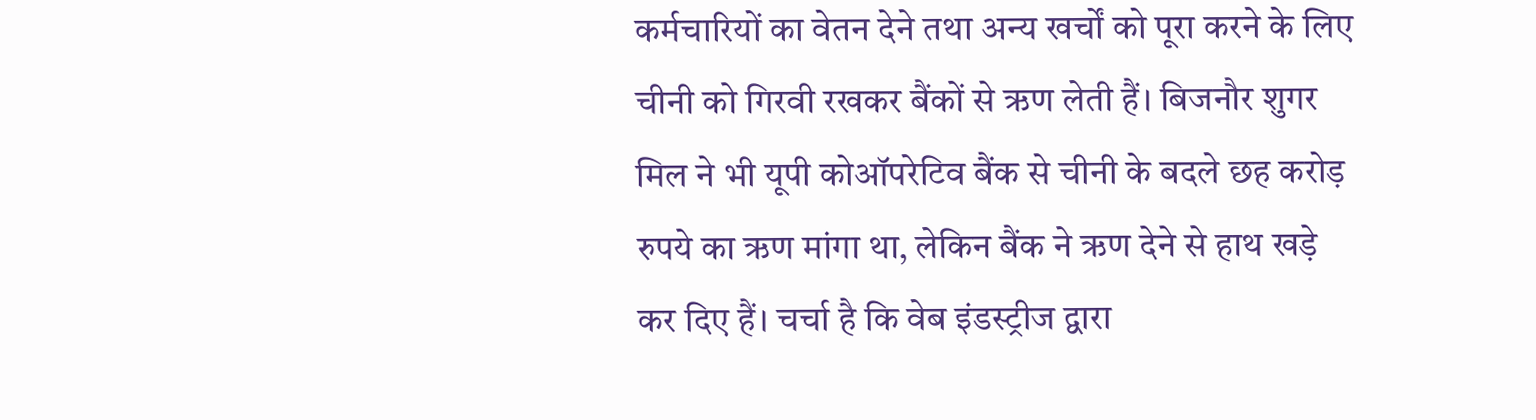कर्मचारियों का वेतन देने तथा अन्य खर्चों को पूरा करने के लिए चीनी को गिरवी रखकर बैंकों से ऋण लेती हैं। बिजनौर शुगर मिल ने भी यूपी कोऑपरेटिव बैंक से चीनी के बदले छह करोड़ रुपये का ऋण मांगा था, लेकिन बैंक ने ऋण देने से हाथ खड़े कर दिए हैं। चर्चा है कि वेब इंडस्ट्रीज द्वारा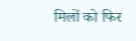मिलों को फिर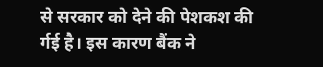से सरकार को देने की पेशकश की र्गई है। इस कारण बैंक ने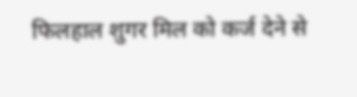फिलहाल शुगर मिल को कर्ज देने से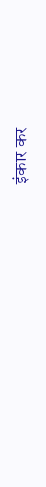इंकार कर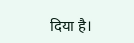दिया है।